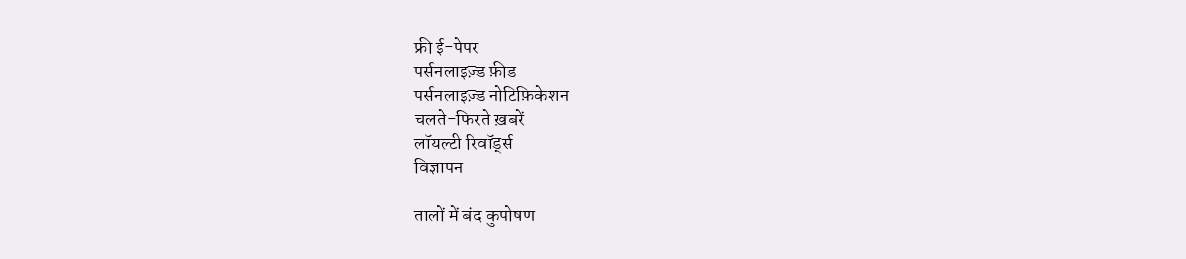फ्री ई-पेपर
पर्सनलाइज़्ड फ़ीड
पर्सनलाइज़्ड नोटिफ़िकेशन
चलते-फिरते ख़बरें
लॉयल्टी रिवॉर्ड्स
विज्ञापन

तालों में बंद कुपोषण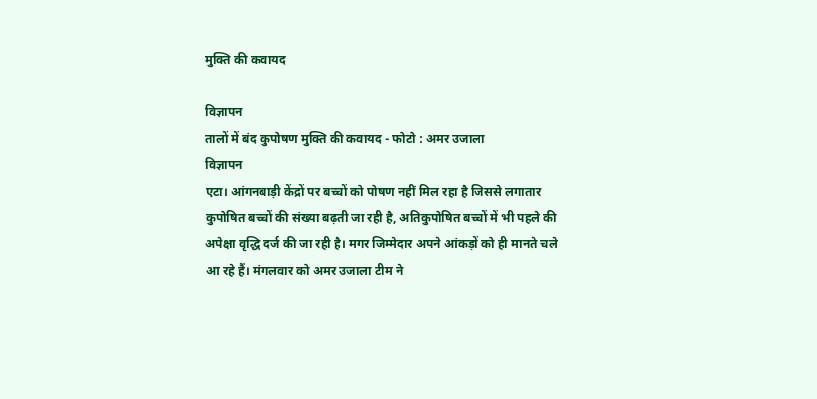मुक्ति की कवायद

विज्ञापन
तालों में बंद कुपोषण मुक्ति की कवायद - फोटो : अमर उजाला
विज्ञापन
एटा। आंगनबाड़ी केंद्रों पर बच्चों को पोषण नहीं मिल रहा है जिससे लगातार कुपोषित बच्चों की संख्या बढ़ती जा रही है, अतिकुपोषित बच्चों में भी पहले की अपेक्षा वृद्धि दर्ज की जा रही है। मगर जिम्मेदार अपने आंकड़ों को ही मानते चले आ रहे हैं। मंगलवार को अमर उजाला टीम ने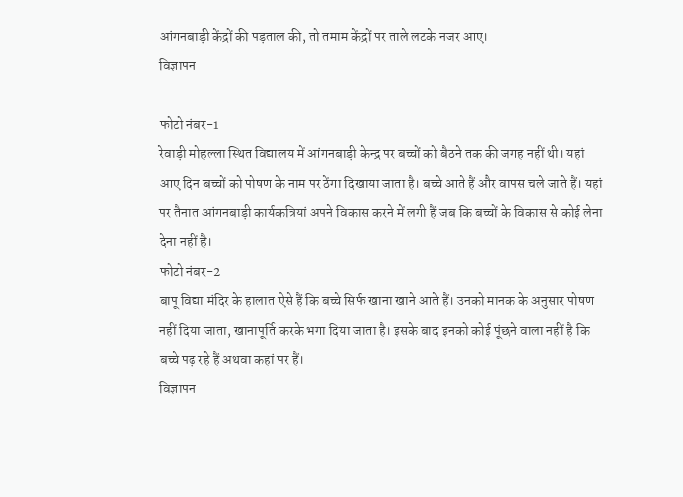आंगनबाड़ी केंद्रों की पड़ताल की, तो तमाम केंद्रों पर ताले लटके नजर आए।
विज्ञापन

फोटो नंबर-1
रेवाड़ी मोहल्ला स्थित विद्यालय में आंगनबाड़ी केन्द्र पर बच्चों को बैठने तक की जगह नहीं थी। यहां आए दिन बच्चों को पोषण के नाम पर ठेंगा दिखाया जाता है। बच्चे आते हैं और वापस चले जाते हैं। यहां पर तैनात आंगनबाड़ी कार्यकत्रियां अपने विकास करने में लगी हैं जब कि बच्चों के विकास से कोई लेना देना नहीं है।
फोटो नंबर-2
बापू विद्या मंदिर के हालात ऐसे हैं कि बच्चे सिर्फ खाना खाने आते हैं। उनको मानक के अनुसार पोषण नहीं दिया जाता, खानापूर्ति करके भगा दिया जाता है। इसके बाद इनको कोई पूंछने वाला नहीं है कि बच्चे पढ़ रहे हैं अथवा कहां पर हैं।
विज्ञापन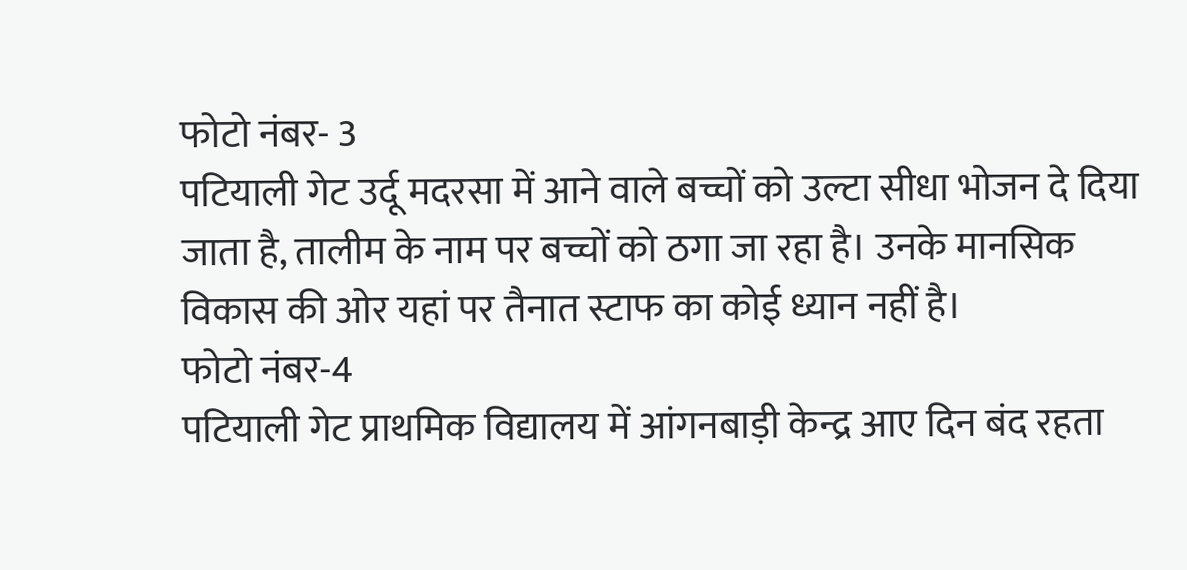फोटो नंबर- 3
पटियाली गेट उर्दू मदरसा में आने वाले बच्चों को उल्टा सीधा भोजन दे दिया जाता है, तालीम के नाम पर बच्चों को ठगा जा रहा है। उनके मानसिक विकास की ओर यहां पर तैनात स्टाफ का कोई ध्यान नहीं है।
फोटो नंबर-4
पटियाली गेट प्राथमिक विद्यालय में आंगनबाड़ी केन्द्र आए दिन बंद रहता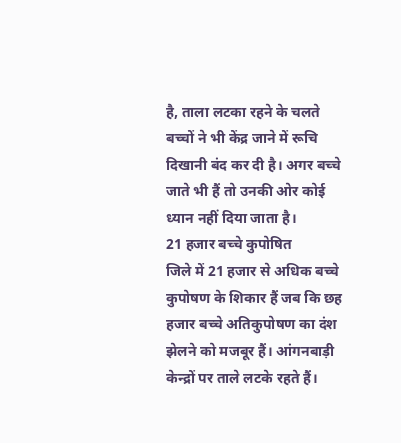है, ताला लटका रहने के चलते बच्चों ने भी केंद्र जाने में रूचि दिखानी बंद कर दी है। अगर बच्चे जाते भी हैं तो उनकी ओर कोई ध्यान नहीं दिया जाता है।
21 हजार बच्चे कुपोषित
जिले में 21 हजार से अधिक बच्चे कुपोषण के शिकार हैं जब कि छह हजार बच्चे अतिकुपोषण का दंश झेलने को मजबूर हैं। आंगनबाड़ी केन्द्रों पर ताले लटके रहते हैं।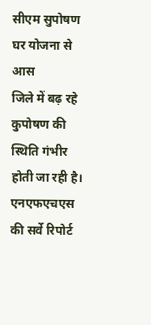सीएम सुपोषण घर योजना से आस
जिले में बढ़ रहे कुपोषण की स्थिति गंभीर होती जा रही है। एनएफएचएस की सर्वे रिपोर्ट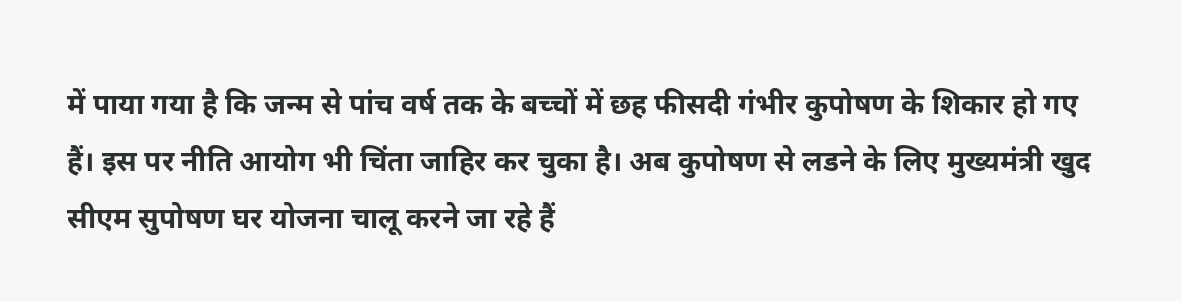में पाया गया है कि जन्म से पांच वर्ष तक के बच्चों में छह फीसदी गंभीर कुपोषण के शिकार हो गए हैं। इस पर नीति आयोग भी चिंता जाहिर कर चुका है। अब कुपोषण से लडने के लिए मुख्यमंत्री खुद सीएम सुपोषण घर योजना चालू करने जा रहे हैं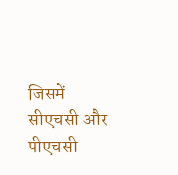जिसमें सीएचसी और पीएचसी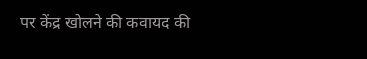पर केंद्र खोलने की कवायद की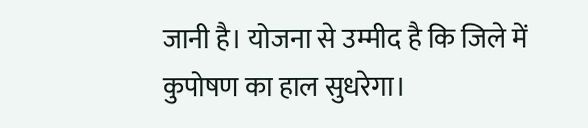जानी है। योजना से उम्मीद है कि जिले में कुपोषण का हाल सुधरेगा।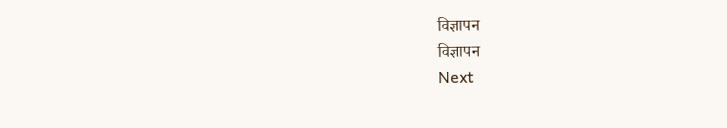विज्ञापन
विज्ञापन
Next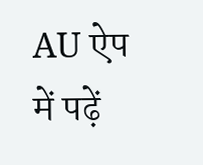AU ऐप में पढ़ें